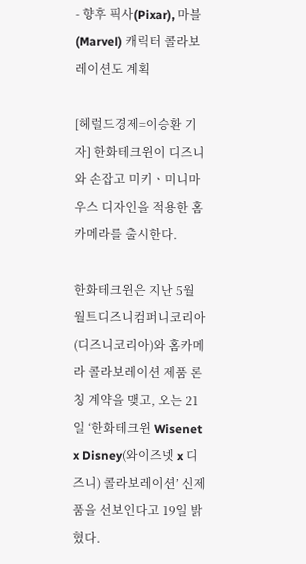- 향후 픽사(Pixar), 마블(Marvel) 캐릭터 콜라보레이션도 계획

[헤럴드경제=이승환 기자] 한화테크윈이 디즈니와 손잡고 미키ㆍ미니마우스 디자인을 적용한 홈카메라를 출시한다.

한화테크윈은 지난 5월 월트디즈니컴퍼니코리아(디즈니코리아)와 홈카메라 콜라보레이션 제품 론칭 계약을 맺고, 오는 21일 ‘한화테크윈 Wisenet x Disney(와이즈넷 x 디즈니) 콜라보레이션’ 신제품을 선보인다고 19일 밝혔다.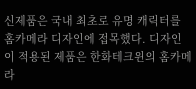신제품은 국내 최초로 유명 캐릭터를 홈카메라 디자인에 접목했다. 디자인이 적용된 제품은 한화테크윈의 홈카메라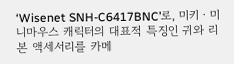‘Wisenet SNH-C6417BNC’로, 미키ㆍ미니마우스 캐릭터의 대표적 특징인 귀와 리본 액세서리를 카메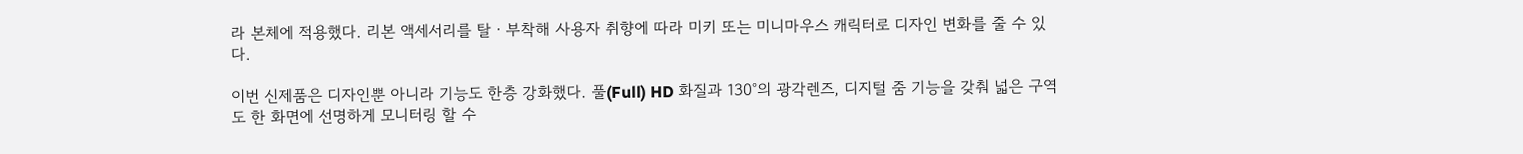라 본체에 적용했다. 리본 액세서리를 탈ㆍ부착해 사용자 취향에 따라 미키 또는 미니마우스 캐릭터로 디자인 변화를 줄 수 있다.

이번 신제품은 디자인뿐 아니라 기능도 한층 강화했다. 풀(Full) HD 화질과 130°의 광각렌즈, 디지털 줌 기능을 갖춰 넓은 구역도 한 화면에 선명하게 모니터링 할 수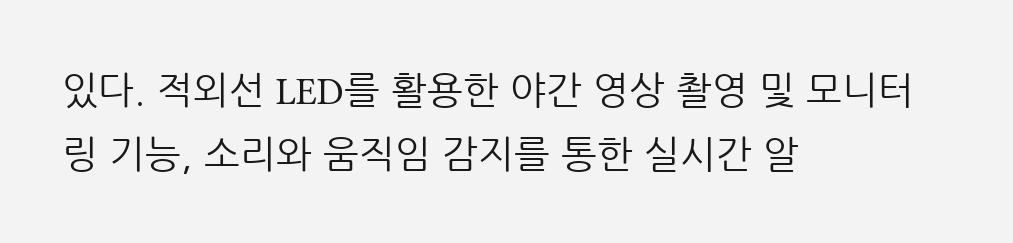있다. 적외선 LED를 활용한 야간 영상 촬영 및 모니터링 기능, 소리와 움직임 감지를 통한 실시간 알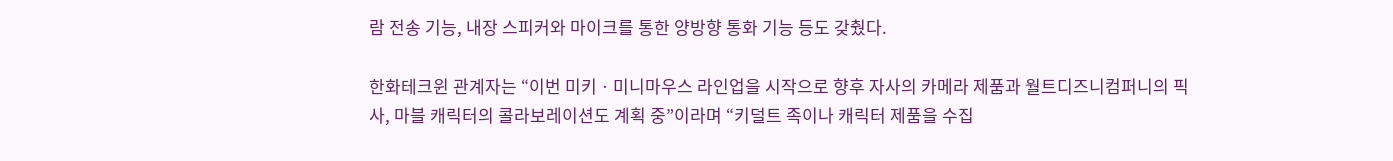람 전송 기능, 내장 스피커와 마이크를 통한 양방향 통화 기능 등도 갖췄다.

한화테크윈 관계자는 “이번 미키ㆍ미니마우스 라인업을 시작으로 향후 자사의 카메라 제품과 월트디즈니컴퍼니의 픽사, 마블 캐릭터의 콜라보레이션도 계획 중”이라며 “키덜트 족이나 캐릭터 제품을 수집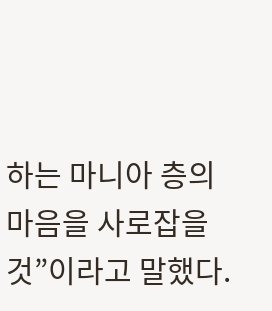하는 마니아 층의 마음을 사로잡을 것”이라고 말했다.